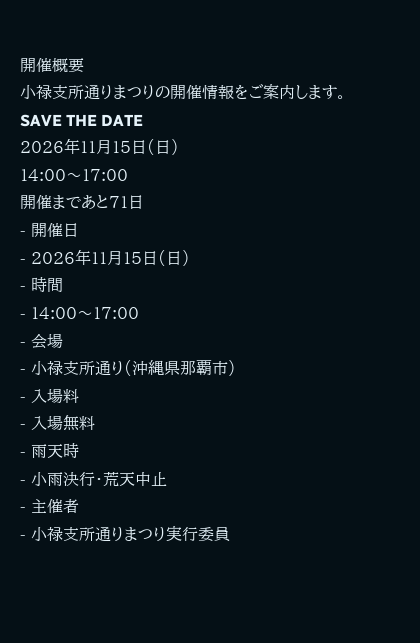開催概要
小禄支所通りまつりの開催情報をご案内します。
SAVE THE DATE
2026年11月15日(日)
14:00〜17:00
開催まであと71日
- 開催日
- 2026年11月15日(日)
- 時間
- 14:00〜17:00
- 会場
- 小禄支所通り(沖縄県那覇市)
- 入場料
- 入場無料
- 雨天時
- 小雨決行・荒天中止
- 主催者
- 小禄支所通りまつり実行委員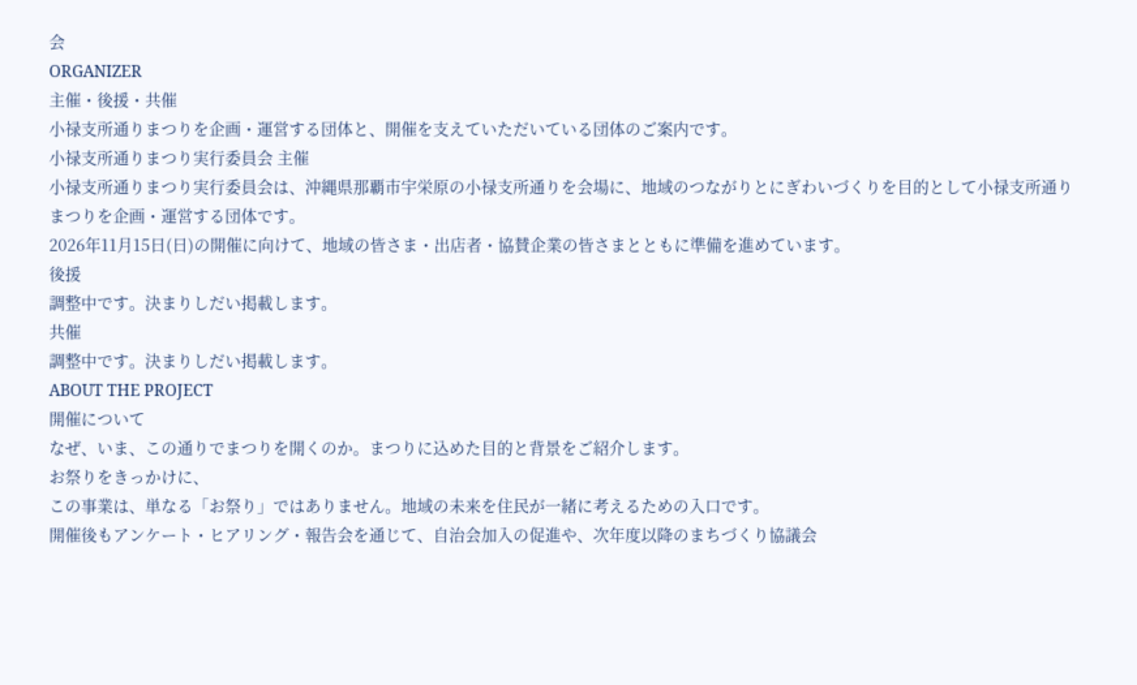会
ORGANIZER
主催・後援・共催
小禄支所通りまつりを企画・運営する団体と、開催を支えていただいている団体のご案内です。
小禄支所通りまつり実行委員会 主催
小禄支所通りまつり実行委員会は、沖縄県那覇市宇栄原の小禄支所通りを会場に、地域のつながりとにぎわいづくりを目的として小禄支所通りまつりを企画・運営する団体です。
2026年11月15日(日)の開催に向けて、地域の皆さま・出店者・協賛企業の皆さまとともに準備を進めています。
後援
調整中です。決まりしだい掲載します。
共催
調整中です。決まりしだい掲載します。
ABOUT THE PROJECT
開催について
なぜ、いま、この通りでまつりを開くのか。まつりに込めた目的と背景をご紹介します。
お祭りをきっかけに、
この事業は、単なる「お祭り」ではありません。地域の未来を住民が一緒に考えるための入口です。
開催後もアンケート・ヒアリング・報告会を通じて、自治会加入の促進や、次年度以降のまちづくり協議会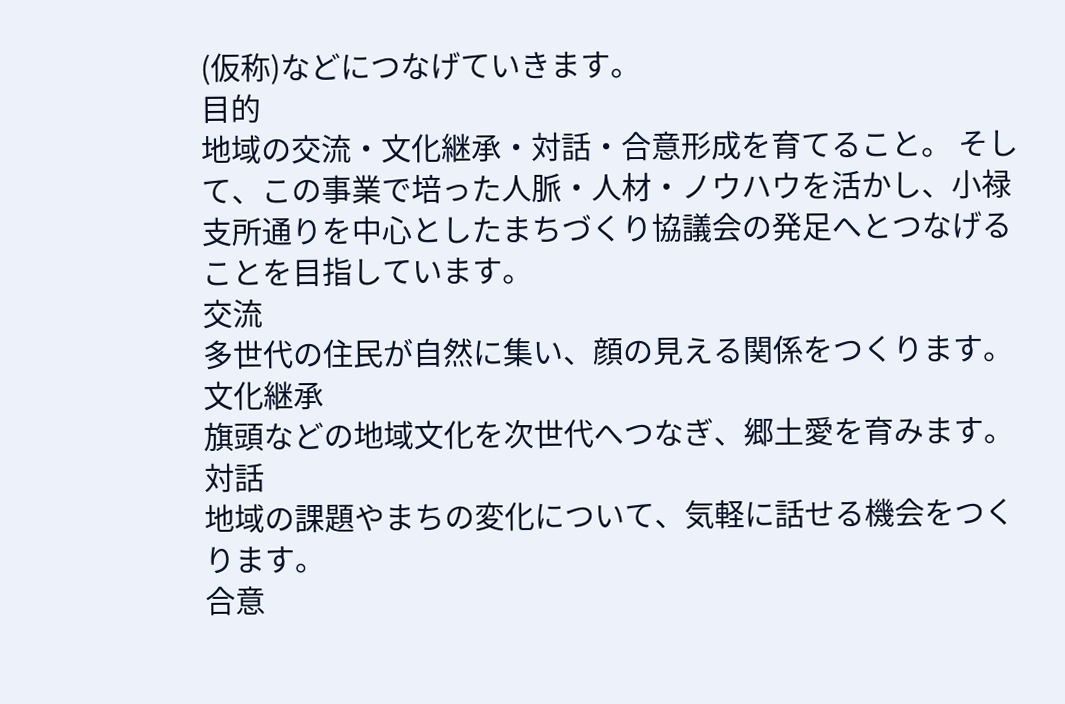(仮称)などにつなげていきます。
目的
地域の交流・文化継承・対話・合意形成を育てること。 そして、この事業で培った人脈・人材・ノウハウを活かし、小禄支所通りを中心としたまちづくり協議会の発足へとつなげることを目指しています。
交流
多世代の住民が自然に集い、顔の見える関係をつくります。
文化継承
旗頭などの地域文化を次世代へつなぎ、郷土愛を育みます。
対話
地域の課題やまちの変化について、気軽に話せる機会をつくります。
合意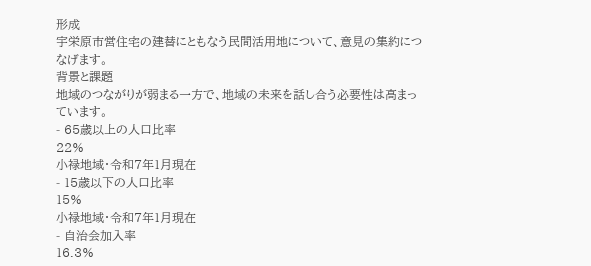形成
宇栄原市営住宅の建替にともなう民間活用地について、意見の集約につなげます。
背景と課題
地域のつながりが弱まる一方で、地域の未来を話し合う必要性は高まっています。
- 65歳以上の人口比率
22%
小禄地域・令和7年1月現在
- 15歳以下の人口比率
15%
小禄地域・令和7年1月現在
- 自治会加入率
16.3%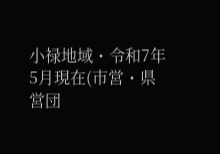小禄地域・令和7年5月現在(市営・県営団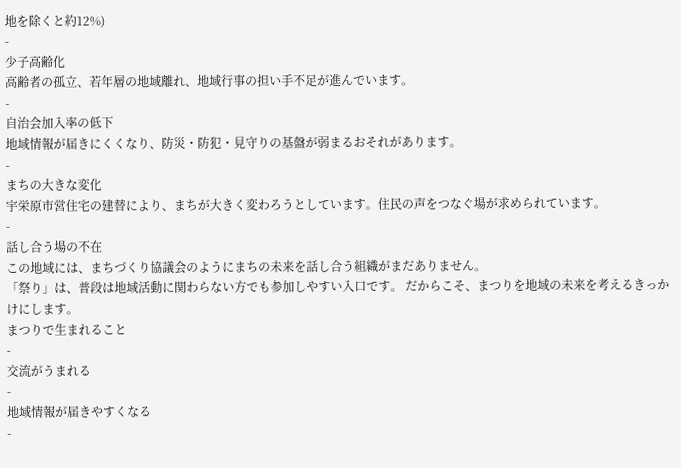地を除くと約12%)
-
少子高齢化
高齢者の孤立、若年層の地域離れ、地域行事の担い手不足が進んでいます。
-
自治会加入率の低下
地域情報が届きにくくなり、防災・防犯・見守りの基盤が弱まるおそれがあります。
-
まちの大きな変化
宇栄原市営住宅の建替により、まちが大きく変わろうとしています。住民の声をつなぐ場が求められています。
-
話し合う場の不在
この地域には、まちづくり協議会のようにまちの未来を話し合う組織がまだありません。
「祭り」は、普段は地域活動に関わらない方でも参加しやすい入口です。 だからこそ、まつりを地域の未来を考えるきっかけにします。
まつりで生まれること
-
交流がうまれる
-
地域情報が届きやすくなる
-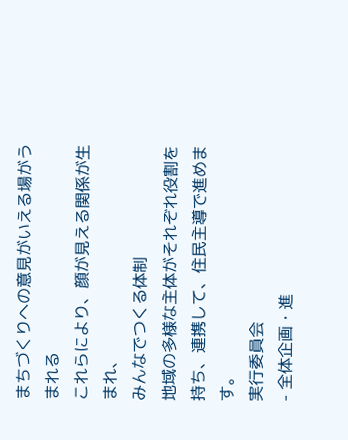まちづくりへの意見がいえる場がうまれる
これらにより、顔が見える関係が生まれ、
みんなでつくる体制
地域の多様な主体がそれぞれ役割を持ち、連携して、住民主導で進めます。
実行委員会
- 全体企画・進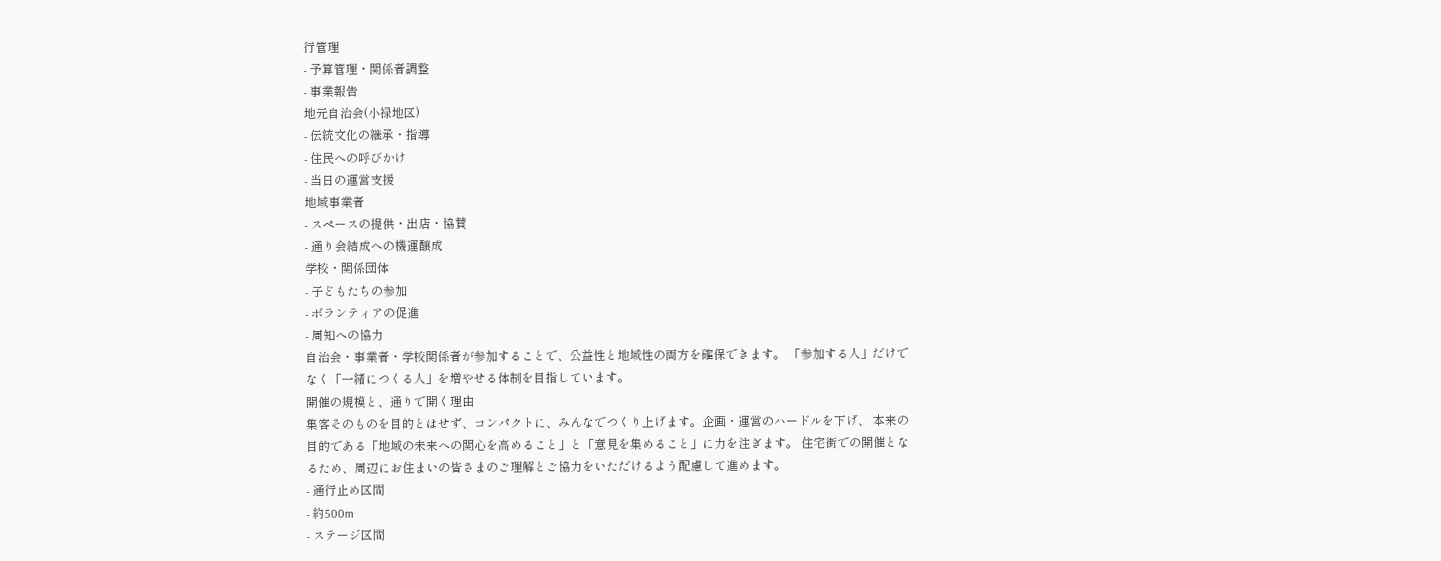行管理
- 予算管理・関係者調整
- 事業報告
地元自治会(小禄地区)
- 伝統文化の継承・指導
- 住民への呼びかけ
- 当日の運営支援
地域事業者
- スペースの提供・出店・協賛
- 通り会結成への機運醸成
学校・関係団体
- 子どもたちの参加
- ボランティアの促進
- 周知への協力
自治会・事業者・学校関係者が参加することで、公益性と地域性の両方を確保できます。 「参加する人」だけでなく「一緒につくる人」を増やせる体制を目指しています。
開催の規模と、通りで開く理由
集客そのものを目的とはせず、コンパクトに、みんなでつくり上げます。企画・運営のハードルを下げ、 本来の目的である「地域の未来への関心を高めること」と「意見を集めること」に力を注ぎます。 住宅街での開催となるため、周辺にお住まいの皆さまのご理解とご協力をいただけるよう配慮して進めます。
- 通行止め区間
- 約500m
- ステージ区間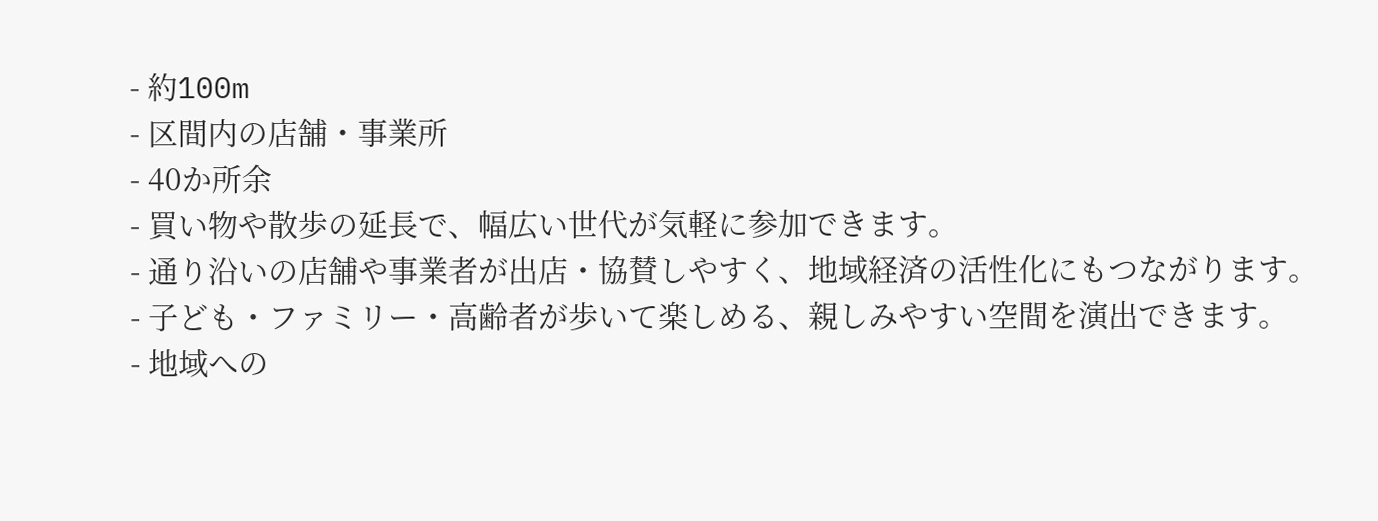- 約100m
- 区間内の店舗・事業所
- 40か所余
- 買い物や散歩の延長で、幅広い世代が気軽に参加できます。
- 通り沿いの店舗や事業者が出店・協賛しやすく、地域経済の活性化にもつながります。
- 子ども・ファミリー・高齢者が歩いて楽しめる、親しみやすい空間を演出できます。
- 地域への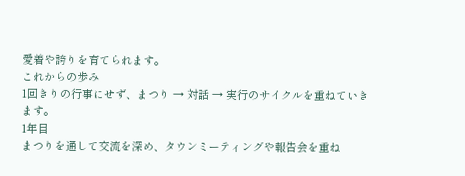愛着や誇りを育てられます。
これからの歩み
1回きりの行事にせず、まつり → 対話 → 実行のサイクルを重ねていきます。
1年目
まつりを通して交流を深め、タウンミーティングや報告会を重ね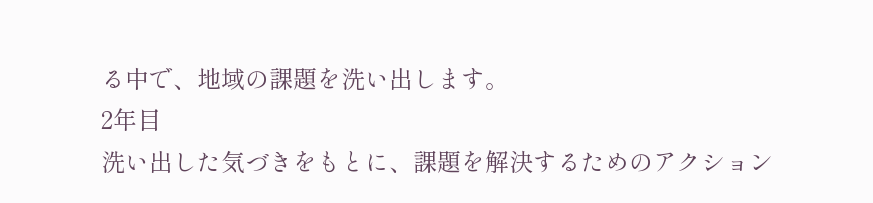る中で、地域の課題を洗い出します。
2年目
洗い出した気づきをもとに、課題を解決するためのアクション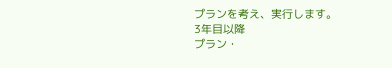プランを考え、実行します。
3年目以降
プラン・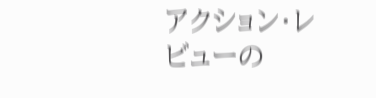アクション・レビューの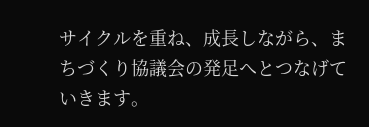サイクルを重ね、成長しながら、まちづくり協議会の発足へとつなげていきます。